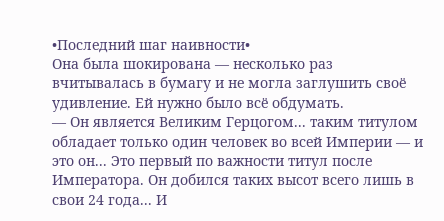•Последний шаг наивности•
Она была шокирована — несколько раз вчитывалась в бумагу и не могла заглушить своё удивление. Ей нужно было всё обдумать.
— Он является Великим Герцогом... таким титулом обладает только один человек во всей Империи — и это он... Это первый по важности титул после Императора. Он добился таких высот всего лишь в свои 24 года... И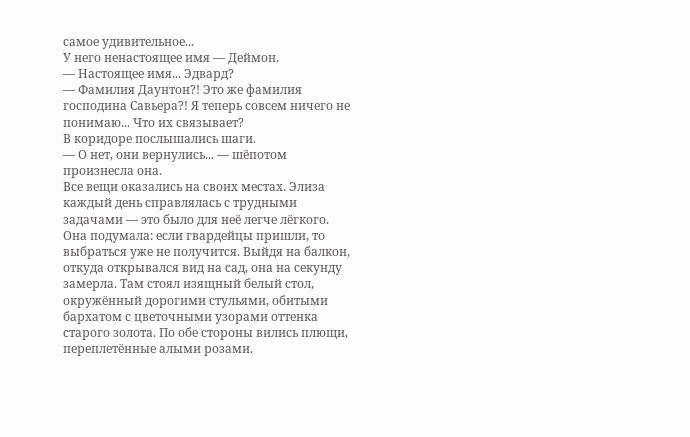самое удивительное...
У него ненастоящее имя — Деймон.
— Настоящее имя... Эдвард?
— Фамилия Даунтон?! Это же фамилия господина Савьера?! Я теперь совсем ничего не понимаю... Что их связывает?
В коридоре послышались шаги.
— О нет, они вернулись... — шёпотом произнесла она.
Все вещи оказались на своих местах. Элиза каждый день справлялась с трудными задачами — это было для неё легче лёгкого.
Она подумала: если гвардейцы пришли, то выбраться уже не получится. Выйдя на балкон, откуда открывался вид на сад, она на секунду замерла. Там стоял изящный белый стол, окружённый дорогими стульями, обитыми бархатом с цветочными узорами оттенка старого золота. По обе стороны вились плющи, переплетённые алыми розами.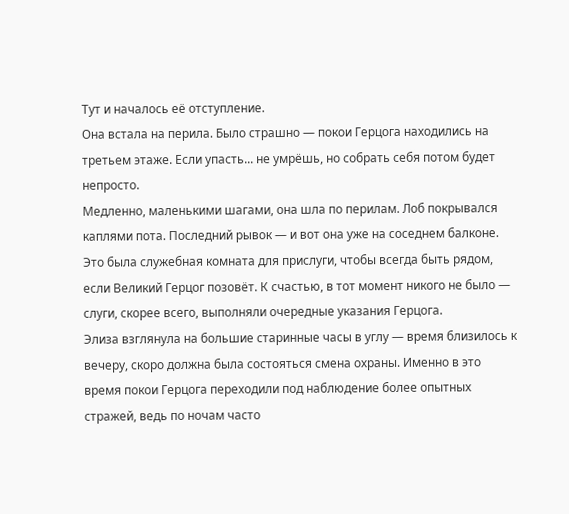Тут и началось её отступление.
Она встала на перила. Было страшно — покои Герцога находились на третьем этаже. Если упасть... не умрёшь, но собрать себя потом будет непросто.
Медленно, маленькими шагами, она шла по перилам. Лоб покрывался каплями пота. Последний рывок — и вот она уже на соседнем балконе. Это была служебная комната для прислуги, чтобы всегда быть рядом, если Великий Герцог позовёт. К счастью, в тот момент никого не было — слуги, скорее всего, выполняли очередные указания Герцога.
Элиза взглянула на большие старинные часы в углу — время близилось к вечеру, скоро должна была состояться смена охраны. Именно в это время покои Герцога переходили под наблюдение более опытных стражей, ведь по ночам часто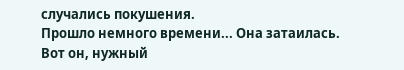случались покушения.
Прошло немного времени... Она затаилась.
Вот он, нужный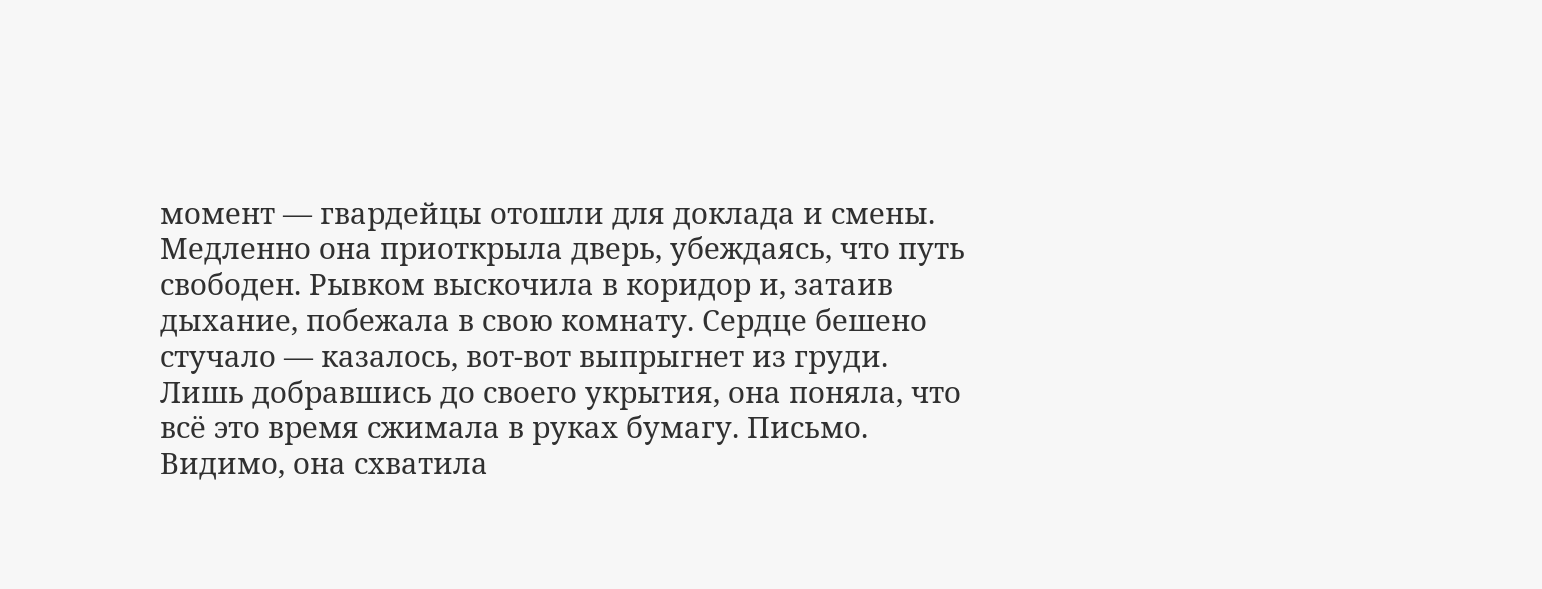момент — гвардейцы отошли для доклада и смены. Медленно она приоткрыла дверь, убеждаясь, что путь свободен. Рывком выскочила в коридор и, затаив дыхание, побежала в свою комнату. Сердце бешено стучало — казалось, вот-вот выпрыгнет из груди.
Лишь добравшись до своего укрытия, она поняла, что всё это время сжимала в руках бумагу. Письмо. Видимо, она схватила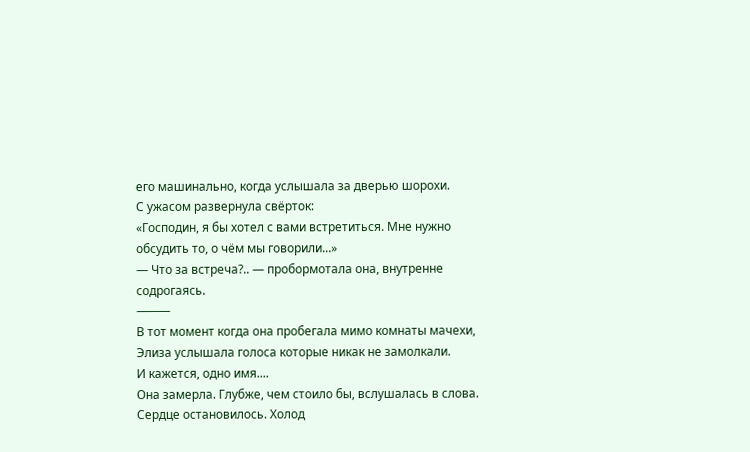его машинально, когда услышала за дверью шорохи.
С ужасом развернула свёрток:
«Господин, я бы хотел с вами встретиться. Мне нужно обсудить то, о чём мы говорили...»
— Что за встреча?.. — пробормотала она, внутренне содрогаясь.
⸻
В тот момент когда она пробегала мимо комнаты мачехи, Элиза услышала голоса которые никак не замолкали.
И кажется, одно имя....
Она замерла. Глубже, чем стоило бы, вслушалась в слова. Сердце остановилось. Холод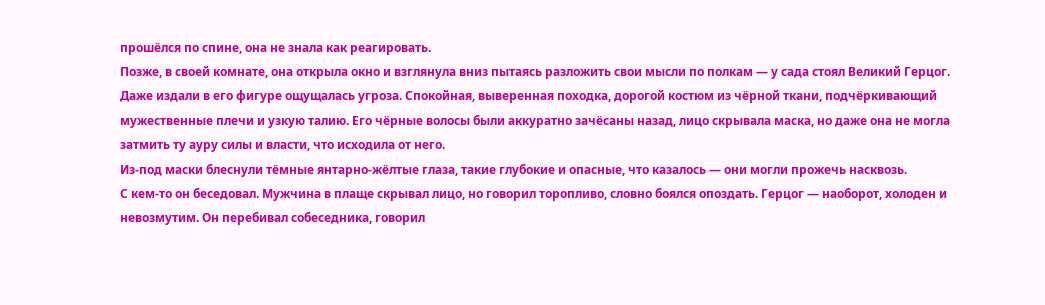прошёлся по спине, она не знала как реагировать.
Позже, в своей комнате, она открыла окно и взглянула вниз пытаясь разложить свои мысли по полкам — у сада стоял Великий Герцог. Даже издали в его фигуре ощущалась угроза. Спокойная, выверенная походка, дорогой костюм из чёрной ткани, подчёркивающий мужественные плечи и узкую талию. Его чёрные волосы были аккуратно зачёсаны назад, лицо скрывала маска, но даже она не могла затмить ту ауру силы и власти, что исходила от него.
Из-под маски блеснули тёмные янтарно-жёлтые глаза, такие глубокие и опасные, что казалось — они могли прожечь насквозь.
С кем-то он беседовал. Мужчина в плаще скрывал лицо, но говорил торопливо, словно боялся опоздать. Герцог — наоборот, холоден и невозмутим. Он перебивал собеседника, говорил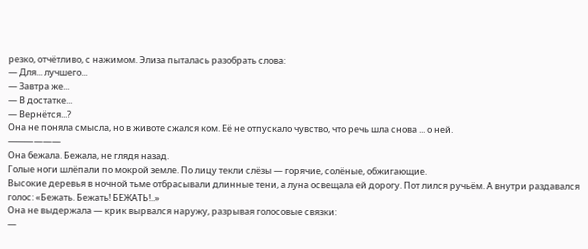резко, отчётливо, с нажимом. Элиза пыталась разобрать слова:
— Для... лучшего...
— Завтра же...
— В достатке...
— Вернётся...?
Она не поняла смысла, но в животе сжался ком. Её не отпускало чувство, что речь шла снова ... о ней.
⸻———
Она бежала. Бежала, не глядя назад.
Голые ноги шлёпали по мокрой земле. По лицу текли слёзы — горячие, солёные, обжигающие.
Высокие деревья в ночной тьме отбрасывали длинные тени, а луна освещала ей дорогу. Пот лился ручьём. А внутри раздавался голос: «Бежать. Бежать! БЕЖАТЬ!..»
Она не выдержала — крик вырвался наружу, разрывая голосовые связки:
—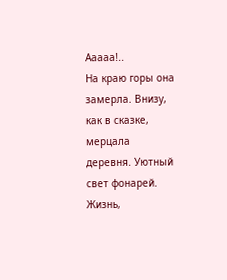Ааааа!..
На краю горы она замерла. Внизу, как в сказке, мерцала деревня. Уютный свет фонарей. Жизнь,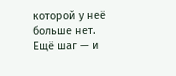которой у неё больше нет.
Ещё шаг — и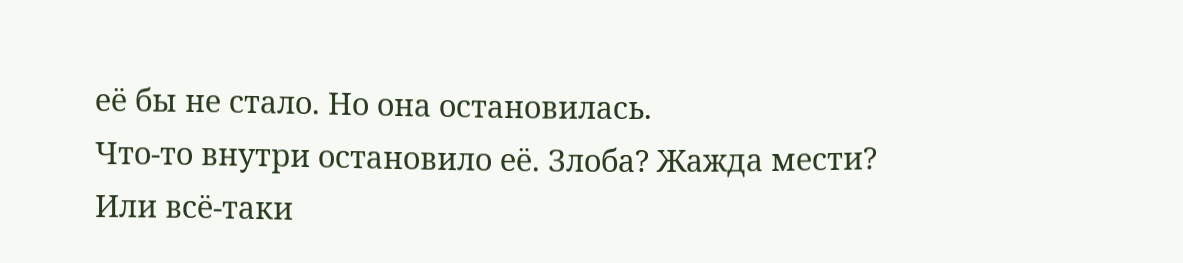её бы не стало. Но она остановилась.
Что-то внутри остановило её. Злоба? Жажда мести? Или всё-таки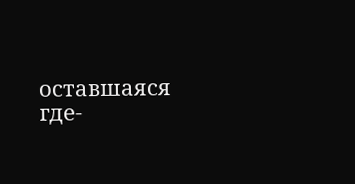оставшаяся где-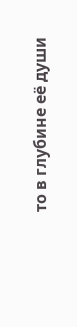то в глубине её души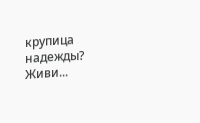крупица надежды?
Живи...